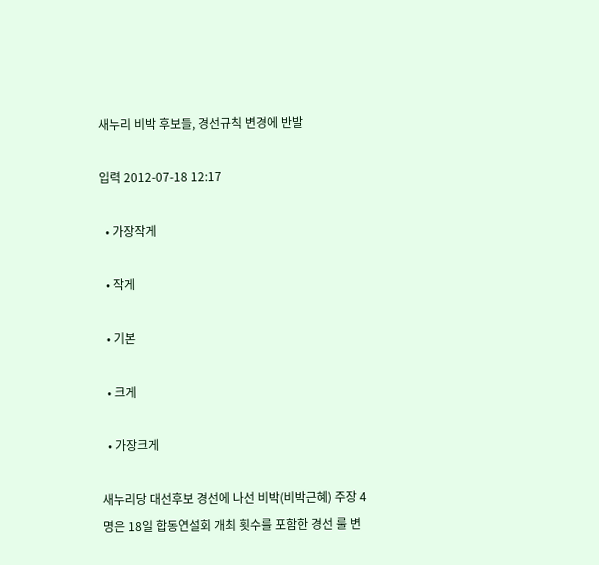새누리 비박 후보들, 경선규칙 변경에 반발

입력 2012-07-18 12:17

  • 가장작게

  • 작게

  • 기본

  • 크게

  • 가장크게

새누리당 대선후보 경선에 나선 비박(비박근혜) 주장 4명은 18일 합동연설회 개최 횟수를 포함한 경선 룰 변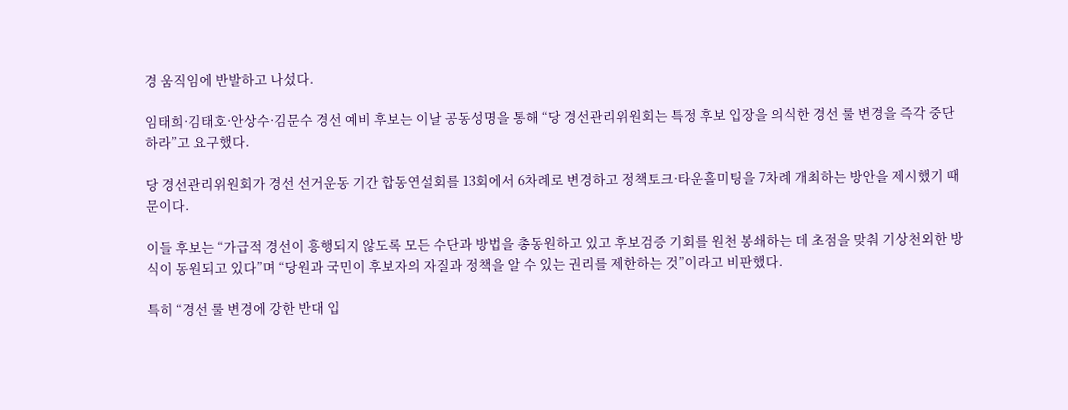경 움직임에 반발하고 나섰다.

임태희·김태호·안상수·김문수 경선 예비 후보는 이날 공동성명을 통해 “당 경선관리위원회는 특정 후보 입장을 의식한 경선 룰 변경을 즉각 중단하라”고 요구했다.

당 경선관리위원회가 경선 선거운동 기간 합동연설회를 13회에서 6차례로 변경하고 정책토크·타운홀미팅을 7차례 개최하는 방안을 제시했기 때문이다.

이들 후보는 “가급적 경선이 흥행되지 않도록 모든 수단과 방법을 총동원하고 있고 후보검증 기회를 원천 봉쇄하는 데 초점을 맞춰 기상천외한 방식이 동원되고 있다”며 “당원과 국민이 후보자의 자질과 정책을 알 수 있는 권리를 제한하는 것”이라고 비판했다.

특히 “경선 룰 변경에 강한 반대 입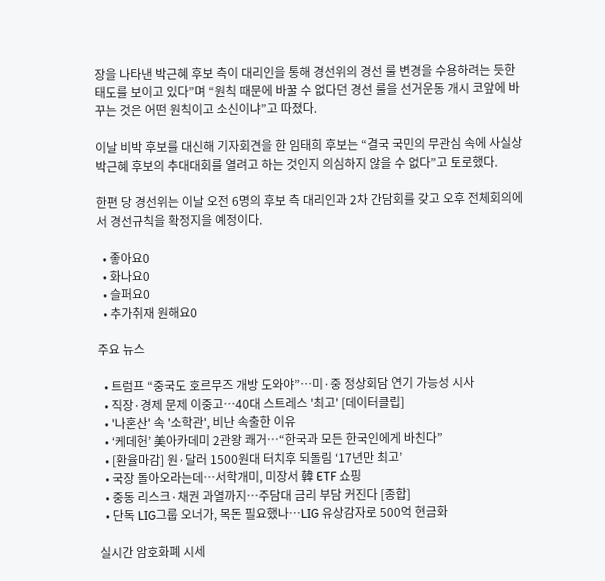장을 나타낸 박근혜 후보 측이 대리인을 통해 경선위의 경선 룰 변경을 수용하려는 듯한 태도를 보이고 있다”며 “원칙 때문에 바꿀 수 없다던 경선 룰을 선거운동 개시 코앞에 바꾸는 것은 어떤 원칙이고 소신이냐”고 따졌다.

이날 비박 후보를 대신해 기자회견을 한 임태희 후보는 “결국 국민의 무관심 속에 사실상 박근혜 후보의 추대대회를 열려고 하는 것인지 의심하지 않을 수 없다”고 토로했다.

한편 당 경선위는 이날 오전 6명의 후보 측 대리인과 2차 간담회를 갖고 오후 전체회의에서 경선규칙을 확정지을 예정이다.

  • 좋아요0
  • 화나요0
  • 슬퍼요0
  • 추가취재 원해요0

주요 뉴스

  • 트럼프 “중국도 호르무즈 개방 도와야”…미·중 정상회담 연기 가능성 시사
  • 직장·경제 문제 이중고…40대 스트레스 '최고' [데이터클립]
  • '나혼산' 속 '소학관', 비난 속출한 이유
  • ‘케데헌’ 美아카데미 2관왕 쾌거⋯“한국과 모든 한국인에게 바친다”
  • [환율마감] 원·달러 1500원대 터치후 되돌림 ‘17년만 최고’
  • 국장 돌아오라는데…서학개미, 미장서 韓 ETF 쇼핑
  • 중동 리스크·채권 과열까지…주담대 금리 부담 커진다 [종합]
  • 단독 LIG그룹 오너가, 목돈 필요했나…LIG 유상감자로 500억 현금화

실시간 암호화폐 시세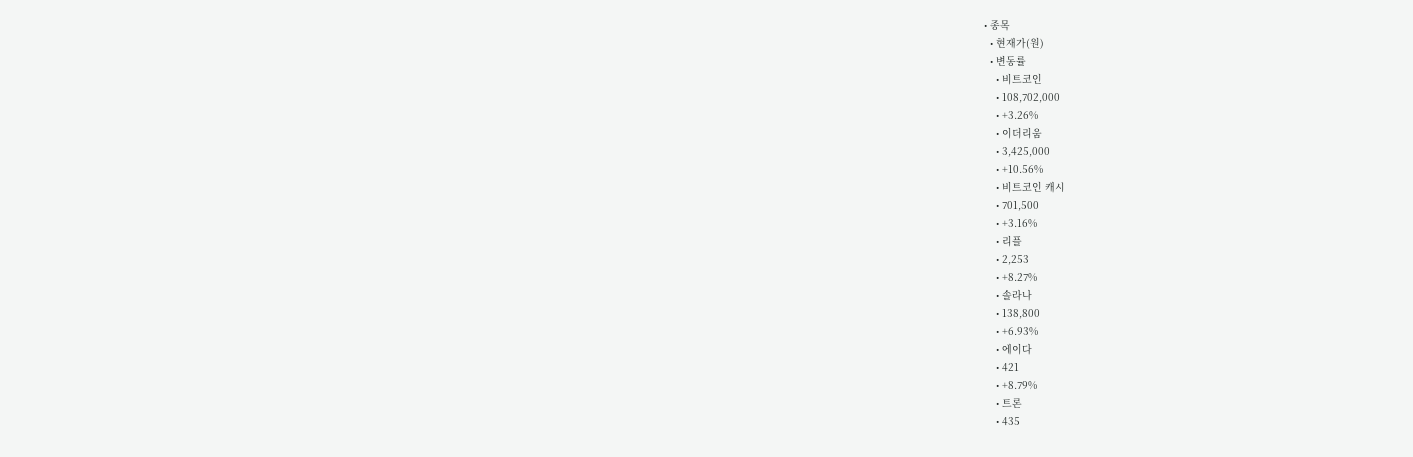• 종목
  • 현재가(원)
  • 변동률
    • 비트코인
    • 108,702,000
    • +3.26%
    • 이더리움
    • 3,425,000
    • +10.56%
    • 비트코인 캐시
    • 701,500
    • +3.16%
    • 리플
    • 2,253
    • +8.27%
    • 솔라나
    • 138,800
    • +6.93%
    • 에이다
    • 421
    • +8.79%
    • 트론
    • 435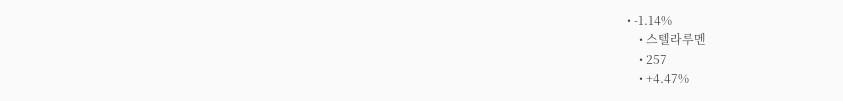• -1.14%
    • 스텔라루멘
    • 257
    • +4.47%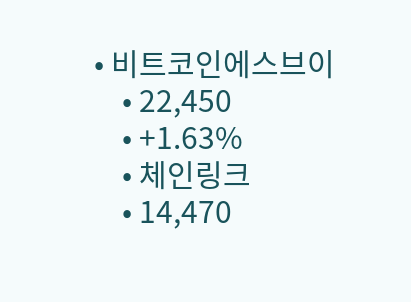• 비트코인에스브이
    • 22,450
    • +1.63%
    • 체인링크
    • 14,470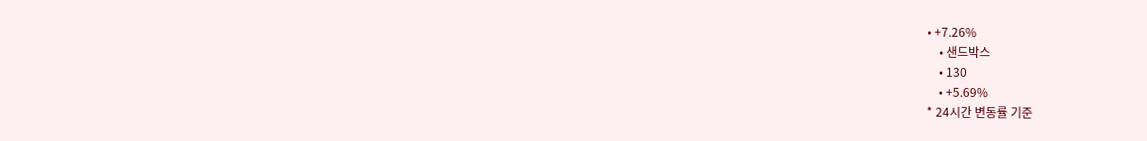• +7.26%
    • 샌드박스
    • 130
    • +5.69%
* 24시간 변동률 기준